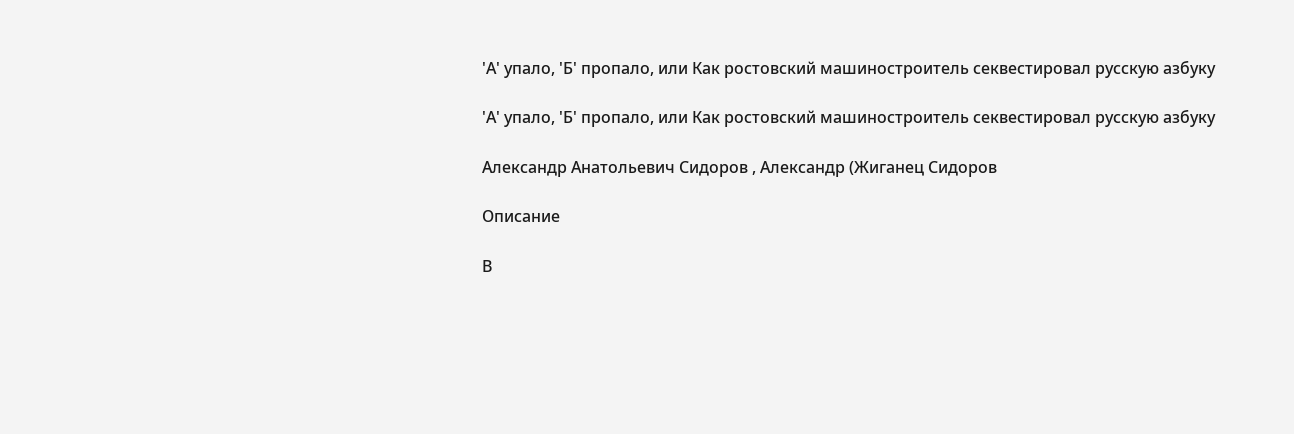'А' упало, 'Б' пропало, или Как ростовский машиностроитель секвестировал русскую азбуку

'А' упало, 'Б' пропало, или Как ростовский машиностроитель секвестировал русскую азбуку

Александр Анатольевич Сидоров , Александр (Жиганец Сидоров

Описание

В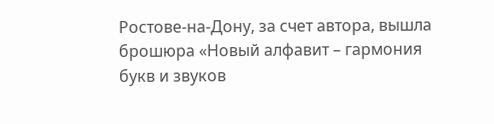Ростове-на-Дону, за счет автора, вышла брошюра «Новый алфавит – гармония букв и звуков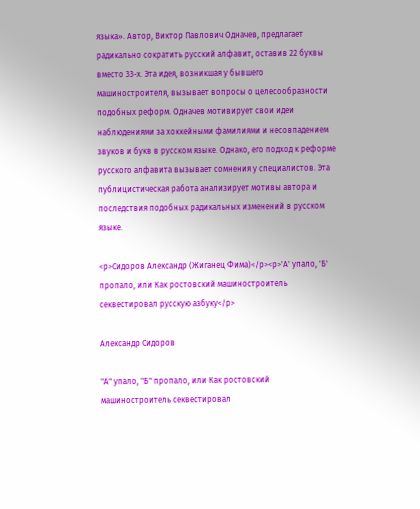языка». Автор, Виктор Павлович Одначев, предлагает радикально сократить русский алфавит, оставив 22 буквы вместо 33-х. Эта идея, возникшая у бывшего машиностроителя, вызывает вопросы о целесообразности подобных реформ. Одначев мотивирует свои идеи наблюдениями за хоккейными фамилиями и несовпадением звуков и букв в русском языке. Однако, его подход к реформе русского алфавита вызывает сомнения у специалистов. Эта публицистическая работа анализирует мотивы автора и последствия подобных радикальных изменений в русском языке.

<p>Сидоров Александр (Жиганец Фима)</p><p>'А' упало, 'Б' пропало, или Как ростовский машиностроитель секвестировал русскую азбуку</p>

Александр Сидоров

"А" упало, "Б" пропало, или Как ростовский машиностроитель секвестировал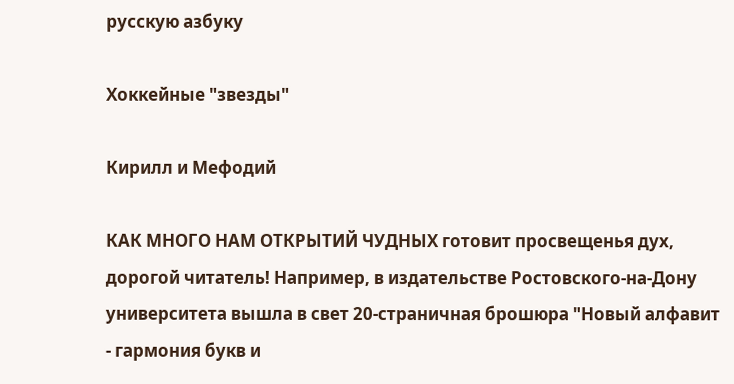русскую азбуку

Хоккейные "звезды"

Кирилл и Мефодий

КАК МНОГО НАМ ОТКРЫТИЙ ЧУДНЫХ готовит просвещенья дух, дорогой читатель! Например, в издательстве Ростовского-на-Дону университета вышла в свет 20-страничная брошюра "Новый алфавит - гармония букв и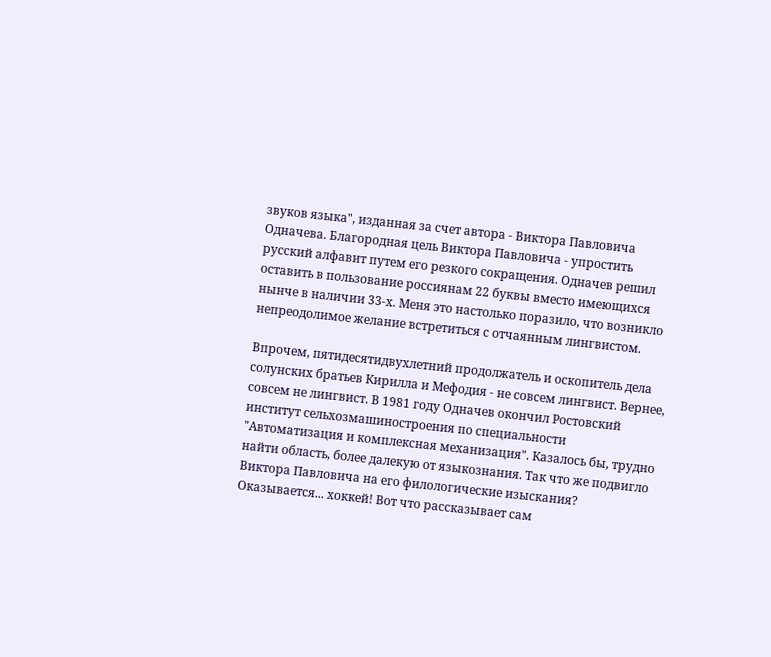звуков языка", изданная за счет автора - Виктора Павловича Одначева. Благородная цель Виктора Павловича - упростить русский алфавит путем его резкого сокращения. Одначев решил оставить в пользование россиянам 22 буквы вместо имеющихся нынче в наличии 33-х. Меня это настолько поразило, что возникло непреодолимое желание встретиться с отчаянным лингвистом.

Впрочем, пятидесятидвухлетний продолжатель и оскопитель дела солунских братьев Кирилла и Мефодия - не совсем лингвист. Вернее, совсем не лингвист. В 1981 году Одначев окончил Ростовский институт сельхозмашиностроения по специальности "Автоматизация и комплексная механизация". Казалось бы, трудно найти область, более далекую от языкознания. Так что же подвигло Виктора Павловича на его филологические изыскания? Оказывается... хоккей! Вот что рассказывает сам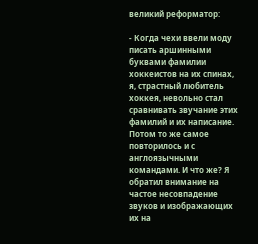великий реформатор:

- Когда чехи ввели моду писать аршинными буквами фамилии хоккеистов на их спинах, я, страстный любитель хоккея, невольно стал сравнивать звучание этих фамилий и их написание. Потом то же самое повторилось и с англоязычными командами. И что же? Я обратил внимание на частое несовпадение звуков и изображающих их на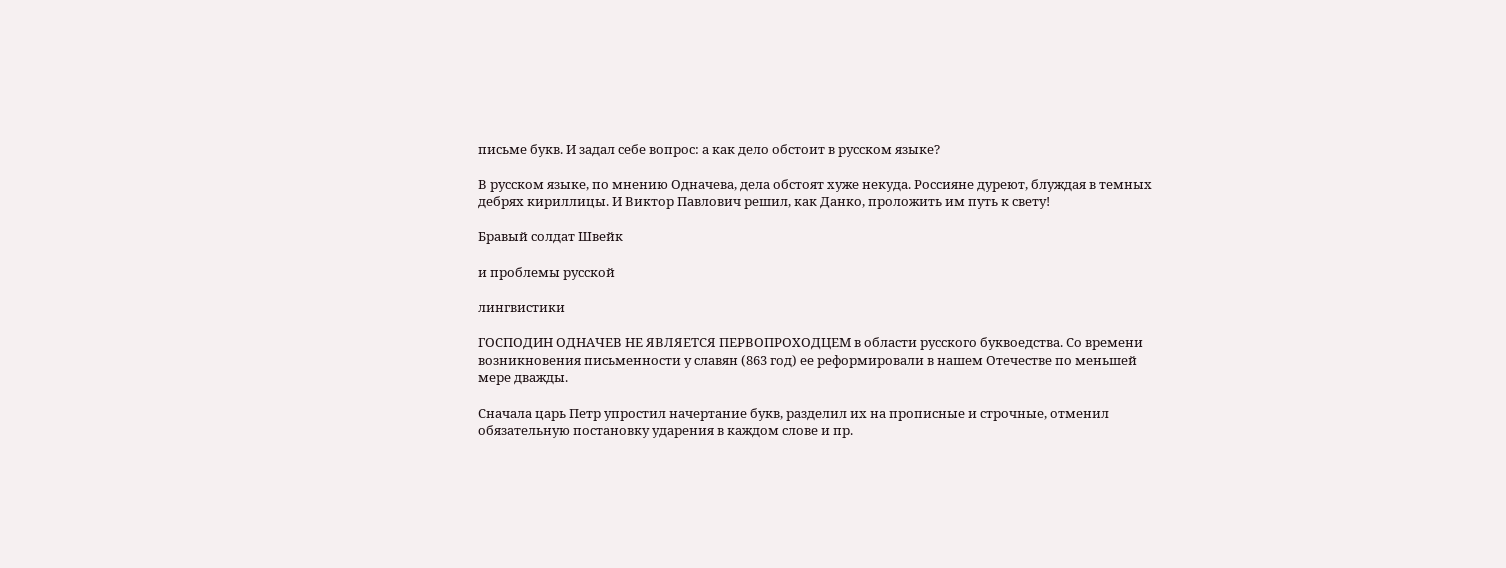письме букв. И задал себе вопрос: а как дело обстоит в русском языке?

В русском языке, по мнению Одначева, дела обстоят хуже некуда. Россияне дуреют, блуждая в темных дебрях кириллицы. И Виктор Павлович решил, как Данко, проложить им путь к свету!

Бравый солдат Швейк

и проблемы русской

лингвистики

ГОСПОДИН ОДНАЧЕВ НЕ ЯВЛЯЕТСЯ ПЕРВОПРОХОДЦЕМ в области русского буквоедства. Со времени возникновения письменности у славян (863 год) ее реформировали в нашем Отечестве по меньшей мере дважды.

Сначала царь Петр упростил начертание букв, разделил их на прописные и строчные, отменил обязательную постановку ударения в каждом слове и пр.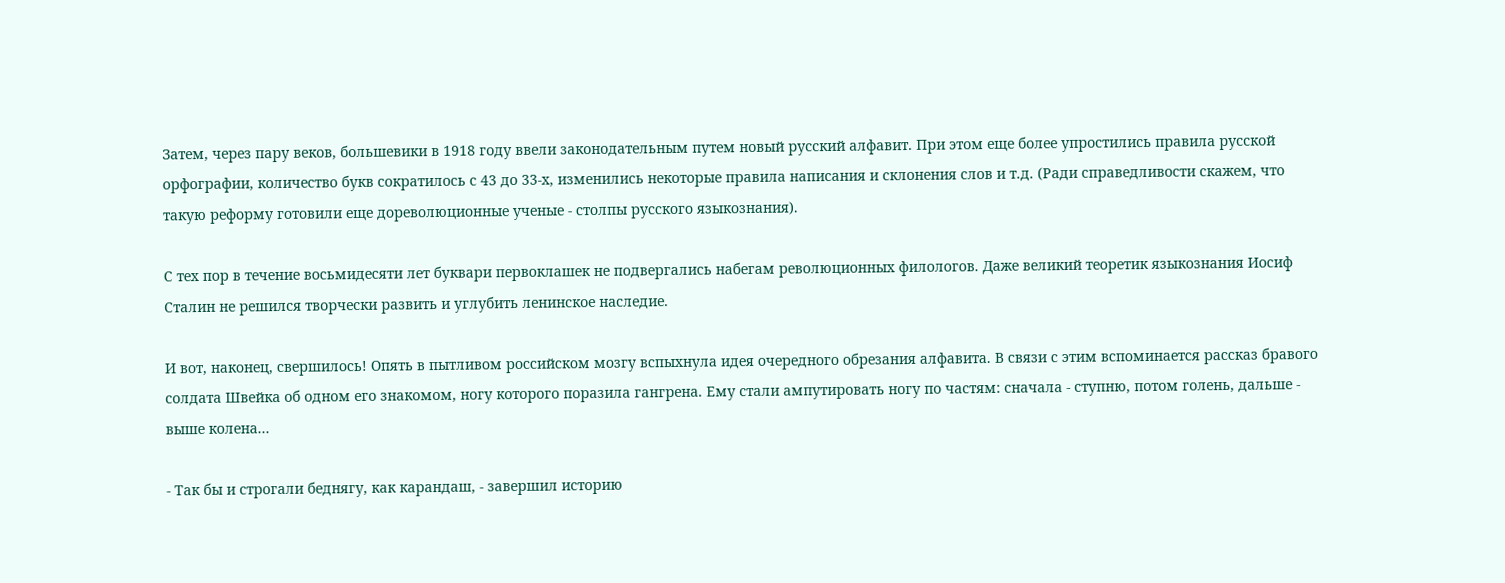Затем, через пару веков, большевики в 1918 году ввели законодательным путем новый русский алфавит. При этом еще более упростились правила русской орфографии, количество букв сократилось с 43 до 33-х, изменились некоторые правила написания и склонения слов и т.д. (Ради справедливости скажем, что такую реформу готовили еще дореволюционные ученые - столпы русского языкознания).

С тех пор в течение восьмидесяти лет буквари первоклашек не подвергались набегам революционных филологов. Даже великий теоретик языкознания Иосиф Сталин не решился творчески развить и углубить ленинское наследие.

И вот, наконец, свершилось! Опять в пытливом российском мозгу вспыхнула идея очередного обрезания алфавита. В связи с этим вспоминается рассказ бравого солдата Швейка об одном его знакомом, ногу которого поразила гангрена. Ему стали ампутировать ногу по частям: сначала - ступню, потом голень, дальше - выше колена...

- Так бы и строгали беднягу, как карандаш, - завершил историю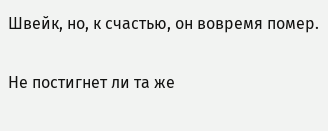Швейк, но, к счастью, он вовремя помер.

Не постигнет ли та же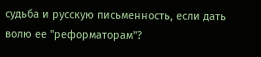судьба и русскую письменность, если дать волю ее "реформаторам"?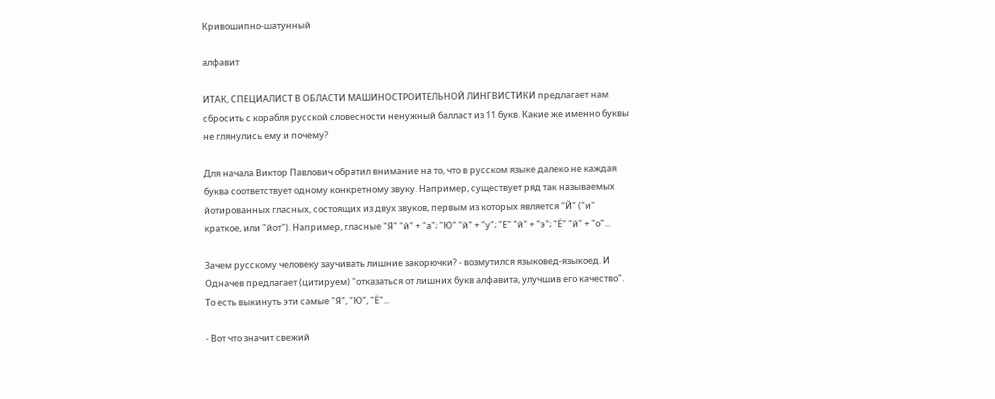Кривошипно-шатунный

алфавит

ИТАК, СПЕЦИАЛИСТ В ОБЛАСТИ МАШИНОСТРОИТЕЛЬНОЙ ЛИНГВИСТИКИ предлагает нам сбросить с корабля русской словесности ненужный балласт из 11 букв. Какие же именно буквы не глянулись ему и почему?

Для начала Виктор Павлович обратил внимание на то, что в русском языке далеко не каждая буква соответствует одному конкретному звуку. Например, существует ряд так называемых йотированных гласных, состоящих из двух звуков, первым из которых является "Й" ("и" краткое, или "йот"). Например, гласные "Я" "й" + "а"; "Ю" "й" + "у"; "Е" "й" + "э"; "Ё" "й" + "о"...

Зачем русскому человеку заучивать лишние закорючки? - возмутился языковед-языкоед. И Одначев предлагает (цитируем) "отказаться от лишних букв алфавита, улучшив его качество". То есть выкинуть эти самые "Я", "Ю", "Ё"...

- Вот что значит свежий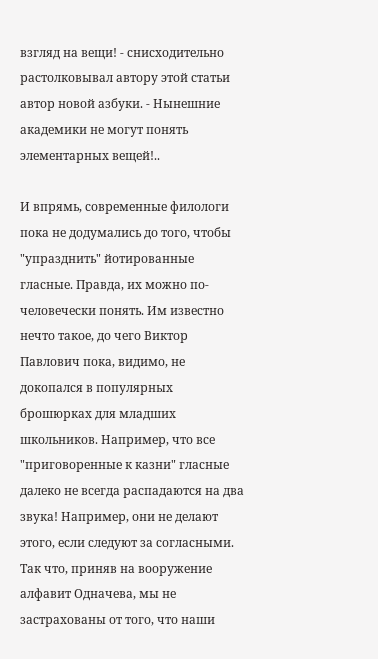взгляд на вещи! - снисходительно растолковывал автору этой статьи автор новой азбуки. - Нынешние академики не могут понять элементарных вещей!..

И впрямь, современные филологи пока не додумались до того, чтобы "упразднить" йотированные гласные. Правда, их можно по-человечески понять. Им известно нечто такое, до чего Виктор Павлович пока, видимо, не докопался в популярных брошюрках для младших школьников. Например, что все "приговоренные к казни" гласные далеко не всегда распадаются на два звука! Например, они не делают этого, если следуют за согласными. Так что, приняв на вооружение алфавит Одначева, мы не застрахованы от того, что наши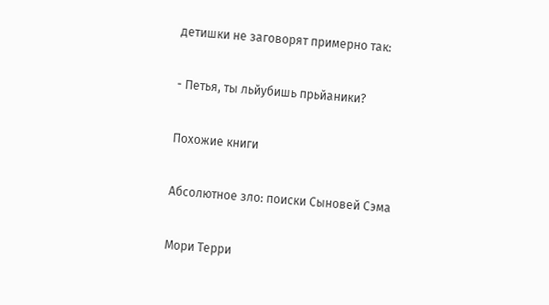детишки не заговорят примерно так:

- Петья, ты льйубишь прьйаники?

Похожие книги

Абсолютное зло: поиски Сыновей Сэма

Мори Терри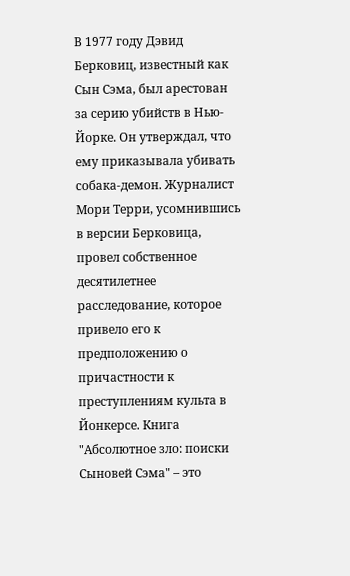В 1977 году Дэвид Берковиц, известный как Сын Сэма, был арестован за серию убийств в Нью-Йорке. Он утверждал, что ему приказывала убивать собака-демон. Журналист Мори Терри, усомнившись в версии Берковица, провел собственное десятилетнее расследование, которое привело его к предположению о причастности к преступлениям культа в Йонкерсе. Книга "Абсолютное зло: поиски Сыновей Сэма" – это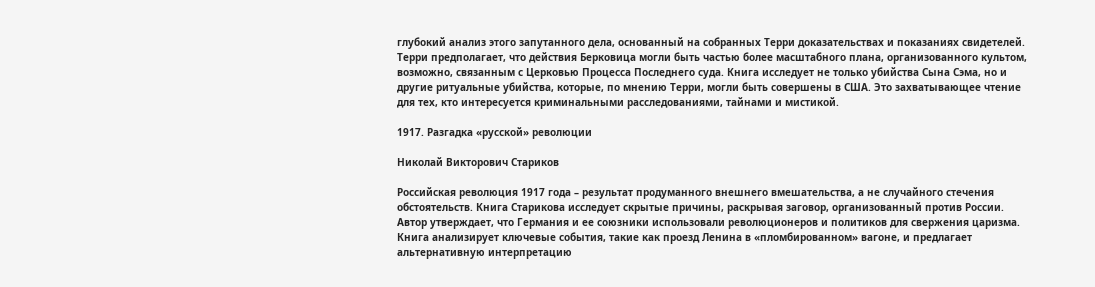глубокий анализ этого запутанного дела, основанный на собранных Терри доказательствах и показаниях свидетелей. Терри предполагает, что действия Берковица могли быть частью более масштабного плана, организованного культом, возможно, связанным с Церковью Процесса Последнего суда. Книга исследует не только убийства Сына Сэма, но и другие ритуальные убийства, которые, по мнению Терри, могли быть совершены в США. Это захватывающее чтение для тех, кто интересуется криминальными расследованиями, тайнами и мистикой.

1917. Разгадка «русской» революции

Николай Викторович Стариков

Российская революция 1917 года – результат продуманного внешнего вмешательства, а не случайного стечения обстоятельств. Книга Старикова исследует скрытые причины, раскрывая заговор, организованный против России. Автор утверждает, что Германия и ее союзники использовали революционеров и политиков для свержения царизма. Книга анализирует ключевые события, такие как проезд Ленина в «пломбированном» вагоне, и предлагает альтернативную интерпретацию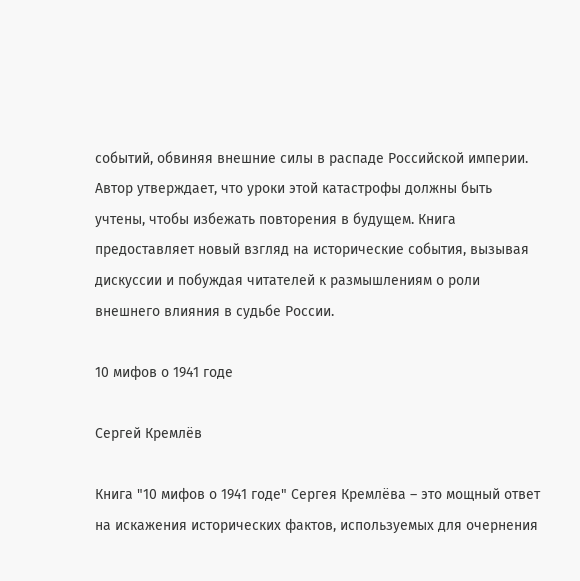событий, обвиняя внешние силы в распаде Российской империи. Автор утверждает, что уроки этой катастрофы должны быть учтены, чтобы избежать повторения в будущем. Книга предоставляет новый взгляд на исторические события, вызывая дискуссии и побуждая читателей к размышлениям о роли внешнего влияния в судьбе России.

10 мифов о 1941 годе

Сергей Кремлёв

Книга "10 мифов о 1941 годе" Сергея Кремлёва – это мощный ответ на искажения исторических фактов, используемых для очернения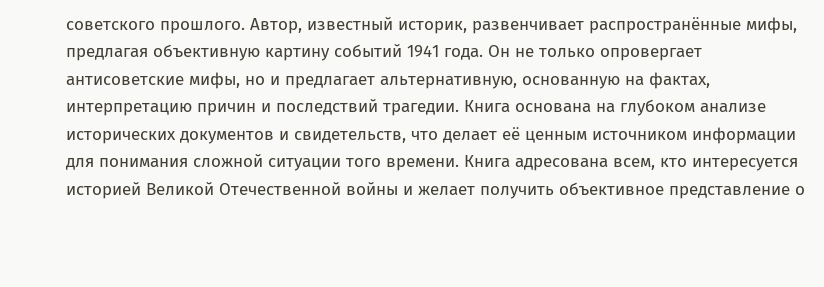советского прошлого. Автор, известный историк, развенчивает распространённые мифы, предлагая объективную картину событий 1941 года. Он не только опровергает антисоветские мифы, но и предлагает альтернативную, основанную на фактах, интерпретацию причин и последствий трагедии. Книга основана на глубоком анализе исторических документов и свидетельств, что делает её ценным источником информации для понимания сложной ситуации того времени. Книга адресована всем, кто интересуется историей Великой Отечественной войны и желает получить объективное представление о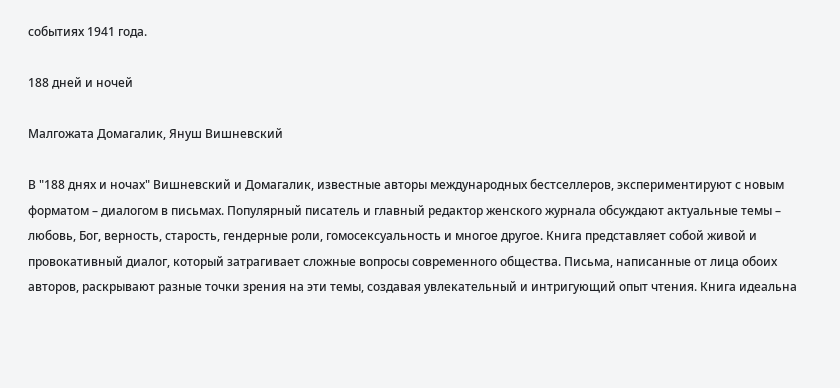событиях 1941 года.

188 дней и ночей

Малгожата Домагалик, Януш Вишневский

В "188 днях и ночах" Вишневский и Домагалик, известные авторы международных бестселлеров, экспериментируют с новым форматом – диалогом в письмах. Популярный писатель и главный редактор женского журнала обсуждают актуальные темы – любовь, Бог, верность, старость, гендерные роли, гомосексуальность и многое другое. Книга представляет собой живой и провокативный диалог, который затрагивает сложные вопросы современного общества. Письма, написанные от лица обоих авторов, раскрывают разные точки зрения на эти темы, создавая увлекательный и интригующий опыт чтения. Книга идеальна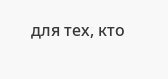для тех, кто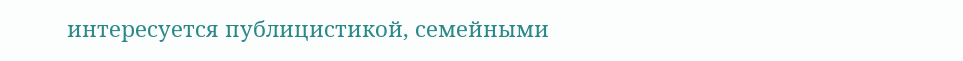интересуется публицистикой, семейными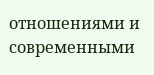отношениями и современными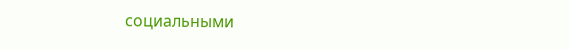социальными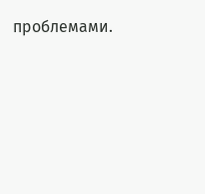проблемами.